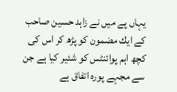یہاں پے میں نے زاہد حسین صاحب كے ایك مضمون كو پڑھ كر اس كی كچھ اہم پوائنٹس كو شئیر كیا ہے جن سے مجہے پورہ اتفاق ہے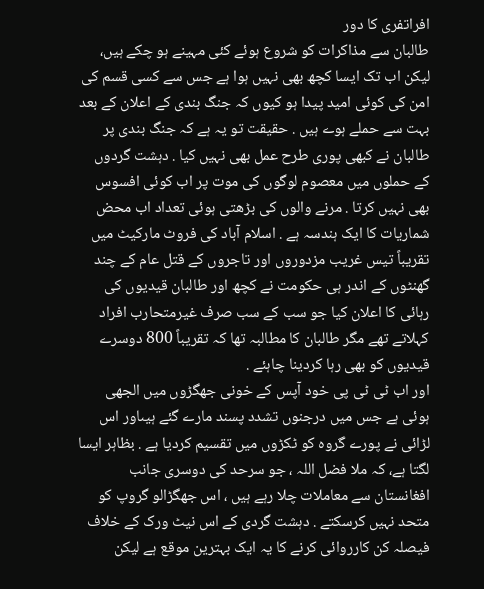افراتفری كا دور
طالبان سے مذاکرات کو شروع ہوئے کئی مہینے ہو چکے ہیں، لیکن اب تک ایسا کچھ بھی نہیں ہوا ہے جس سے کسی قسم کی امن کی کوئی امید پیدا ہو كیوں كہ جنگ بندی کے اعلان كے بعد بہت سے حملے ہوے ہیں . حقیقت تو یہ ہے کہ جنگ بندی پر طالبان نے کبھی پوری طرح عمل بھی نہیں کیا . دہشت گردوں کے حملوں میں معصوم لوگوں کی موت پر اب کوئی افسوس بھی نہیں کرتا . مرنے والوں کی بڑھتی ہوئی تعداد اب محض شماریات کا ایک ہندسہ ہے . اسلام آباد کی فروٹ مارکیٹ میں تقریباً تیس غریب مزدوروں اور تاجروں کے قتل عام کے چند گھنٹوں کے اندر ہی حکومت نے کچھ اور طالبان قیدیوں کی رہائی کا اعلان کیا جو سب کے سب صرف غیرمتحارب افراد كہلاتے تھے مگر طالبان کا مطالبہ تھا كہ تقریباً 800 دوسرے قیدیوں کو بھی رہا کردینا چاہئے .
اور اب ٹی ٹی پی خود آپس کے خونی جھگڑوں میں الجھی ہوئی ہے جس میں درجنوں تشدد پسند مارے گئے ہیںاور اس لڑائی نے پورے گروہ کو ٹکڑوں میں تقسیم کردیا ہے . بظاہر ایسا لگتا ہے، کہ ملا فضل اللہ ، جو سرحد کی دوسری جانب افغانستان سے معاملات چلا رہے ہیں ، اس جھگڑالو گروپ کو متحد نہیں کرسکتے . دہشت گردی کے اس نیٹ ورک کے خلاف فیصلہ کن کارروائی کرنے کا یہ ایک بہترین موقع ہے لیکن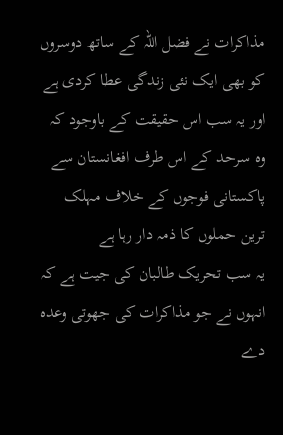مذاکرات نے فضل اللہ کے ساتھ دوسروں کو بھی ایک نئی زندگی عطا کردی ہے اور یہ سب اس حقیقت کے باوجود کہ وہ سرحد کے اس طرف افغانستان سے پاکستانی فوجوں کے خلاف مہلک ترین حملوں کا ذمہ دار رہا ہے
یہ سب تحریک طالبان کی جیت ہے کہ انہوں نے جو مذاکرات كی جھوتی وعدہ دے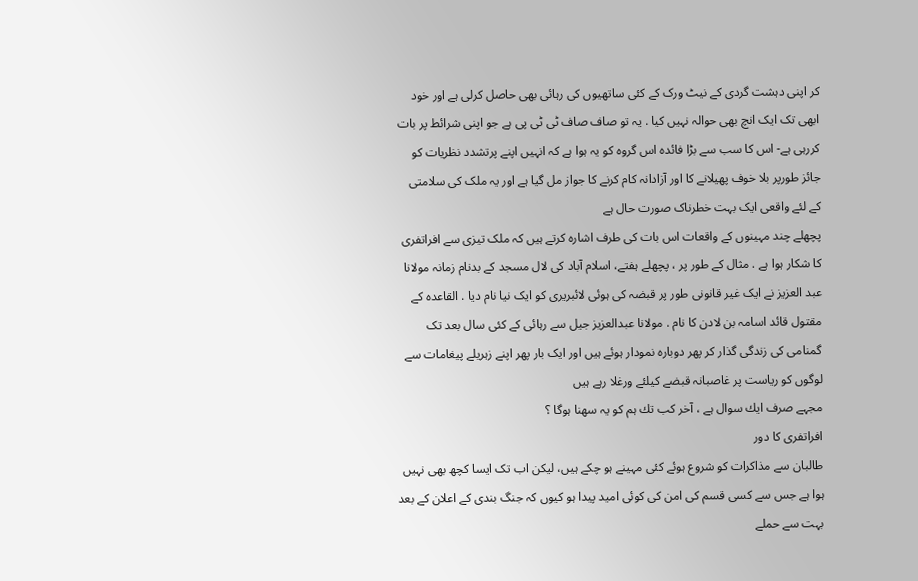كر اپنی دہشت گردی کے نیٹ ورک کے کئی ساتھیوں کی رہائی بھی حاصل کرلی ہے اور خود ابھی تک ایک انچ بھی حوالہ نہیں کیا . یہ تو صاف صاف ٹی ٹی پی ہے جو اپنی شرائط پر بات کررہی ہے- اس کا سب سے بڑا فائدہ اس گروہ کو یہ ہوا ہے کہ انہیں اپنے پرتشدد نظریات کو جائز طورپر بلا خوف پھیلانے کا اور آزادانہ کام کرنے کا جواز مل گیا ہے اور یہ ملک کی سلامتی کے لئے واقعی ایک بہت خطرناک صورت حال ہے
پچھلے چند مہینوں کے واقعات اس بات کی طرف اشارہ کرتے ہیں کہ ملک تیزی سے افراتفری کا شکار ہوا ہے . مثال كے طور پر ، پچھلے ہفتے، اسلام آباد کی لال مسجد کے بدنام زمانہ مولانا عبد العزیز نے ایک غیر قانونی طور پر قبضہ کی ہوئی لائبریری کو ایک نیا نام دیا . القاعدہ کے مقتول قائد اسامہ بن لادن کا نام . مولانا عبدالعزیز جیل سے رہائی کے کئی سال بعد تک گمنامی کی زندگی گذار کر پھر دوبارہ نمودار ہوئے ہیں اور ایک بار پھر اپنے زہریلے پیغامات سے لوگوں کو ریاست پر غاصبانہ قبضے کیلئے ورغلا رہے ہیں
مجہے صرف ایك سوال ہے ، آخر كب تك ہم كو یہ سھنا ہوگا ؟
افراتفری كا دور
طالبان سے مذاکرات کو شروع ہوئے کئی مہینے ہو چکے ہیں، لیکن اب تک ایسا کچھ بھی نہیں ہوا ہے جس سے کسی قسم کی امن کی کوئی امید پیدا ہو كیوں كہ جنگ بندی کے اعلان كے بعد بہت سے حملے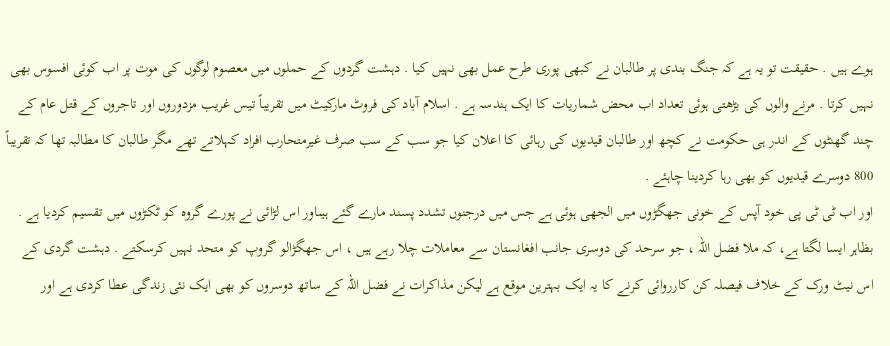ہوے ہیں . حقیقت تو یہ ہے کہ جنگ بندی پر طالبان نے کبھی پوری طرح عمل بھی نہیں کیا . دہشت گردوں کے حملوں میں معصوم لوگوں کی موت پر اب کوئی افسوس بھی نہیں کرتا . مرنے والوں کی بڑھتی ہوئی تعداد اب محض شماریات کا ایک ہندسہ ہے . اسلام آباد کی فروٹ مارکیٹ میں تقریباً تیس غریب مزدوروں اور تاجروں کے قتل عام کے چند گھنٹوں کے اندر ہی حکومت نے کچھ اور طالبان قیدیوں کی رہائی کا اعلان کیا جو سب کے سب صرف غیرمتحارب افراد كہلاتے تھے مگر طالبان کا مطالبہ تھا كہ تقریباً 800 دوسرے قیدیوں کو بھی رہا کردینا چاہئے .
اور اب ٹی ٹی پی خود آپس کے خونی جھگڑوں میں الجھی ہوئی ہے جس میں درجنوں تشدد پسند مارے گئے ہیںاور اس لڑائی نے پورے گروہ کو ٹکڑوں میں تقسیم کردیا ہے . بظاہر ایسا لگتا ہے، کہ ملا فضل اللہ ، جو سرحد کی دوسری جانب افغانستان سے معاملات چلا رہے ہیں ، اس جھگڑالو گروپ کو متحد نہیں کرسکتے . دہشت گردی کے اس نیٹ ورک کے خلاف فیصلہ کن کارروائی کرنے کا یہ ایک بہترین موقع ہے لیکن مذاکرات نے فضل اللہ کے ساتھ دوسروں کو بھی ایک نئی زندگی عطا کردی ہے اور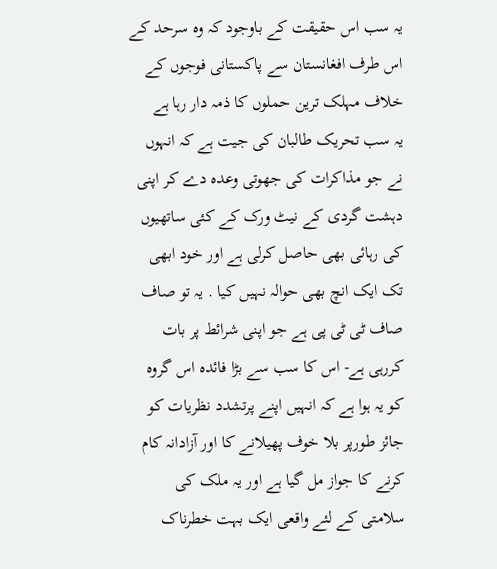یہ سب اس حقیقت کے باوجود کہ وہ سرحد کے اس طرف افغانستان سے پاکستانی فوجوں کے خلاف مہلک ترین حملوں کا ذمہ دار رہا ہے
یہ سب تحریک طالبان کی جیت ہے کہ انہوں نے جو مذاکرات كی جھوتی وعدہ دے كر اپنی دہشت گردی کے نیٹ ورک کے کئی ساتھیوں کی رہائی بھی حاصل کرلی ہے اور خود ابھی تک ایک انچ بھی حوالہ نہیں کیا . یہ تو صاف صاف ٹی ٹی پی ہے جو اپنی شرائط پر بات کررہی ہے- اس کا سب سے بڑا فائدہ اس گروہ کو یہ ہوا ہے کہ انہیں اپنے پرتشدد نظریات کو جائز طورپر بلا خوف پھیلانے کا اور آزادانہ کام کرنے کا جواز مل گیا ہے اور یہ ملک کی سلامتی کے لئے واقعی ایک بہت خطرناک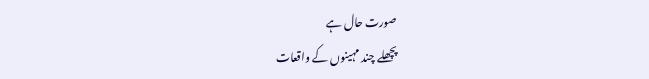صورت حال ہے
پچھلے چند مہینوں کے واقعات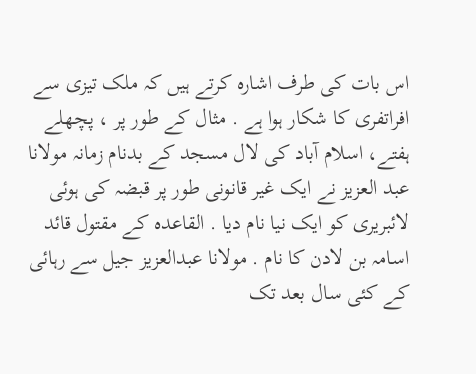اس بات کی طرف اشارہ کرتے ہیں کہ ملک تیزی سے افراتفری کا شکار ہوا ہے . مثال كے طور پر ، پچھلے ہفتے، اسلام آباد کی لال مسجد کے بدنام زمانہ مولانا عبد العزیز نے ایک غیر قانونی طور پر قبضہ کی ہوئی لائبریری کو ایک نیا نام دیا . القاعدہ کے مقتول قائد اسامہ بن لادن کا نام . مولانا عبدالعزیز جیل سے رہائی کے کئی سال بعد تک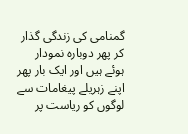گمنامی کی زندگی گذار کر پھر دوبارہ نمودار ہوئے ہیں اور ایک بار پھر اپنے زہریلے پیغامات سے لوگوں کو ریاست پر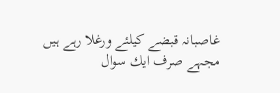غاصبانہ قبضے کیلئے ورغلا رہے ہیں
مجہے صرف ایك سوال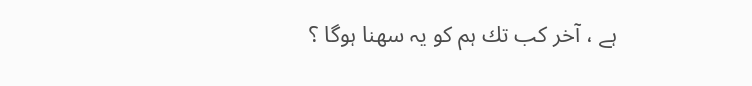ہے ، آخر كب تك ہم كو یہ سھنا ہوگا ؟